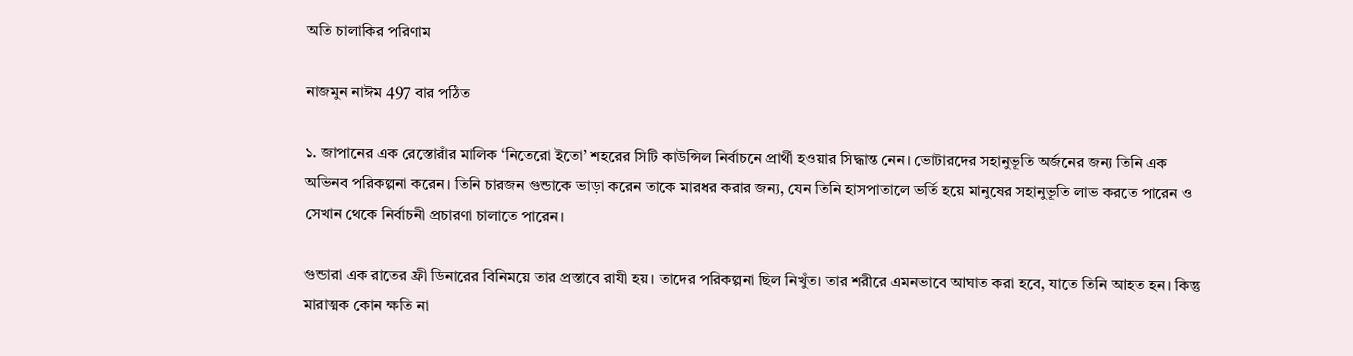অতি চালাকির পরিণাম

নাজমুন নাঈম 497 বার পঠিত

১. জাপানের এক রেস্তোরাঁর মালিক ‘নিতেরো ইতো’ শহরের সিটি কাউন্সিল নির্বাচনে প্রার্থী হওয়ার সিদ্ধান্ত নেন। ভোটারদের সহানুভূতি অর্জনের জন্য তিনি এক অভিনব পরিকল্পনা করেন। তিনি চারজন গুন্ডাকে ভাড়া করেন তাকে মারধর করার জন্য, যেন তিনি হাসপাতালে ভর্তি হয়ে মানুষের সহানুভূতি লাভ করতে পারেন ও সেখান থেকে নির্বাচনী প্রচারণা চালাতে পারেন।

গুন্ডারা এক রাতের ফ্রী ডিনারের বিনিময়ে তার প্রস্তাবে রাযী হয়। তাদের পরিকল্পনা ছিল নিখুঁত। তার শরীরে এমনভাবে আঘাত করা হবে, যাতে তিনি আহত হন। কিন্তু মারাত্মক কোন ক্ষতি না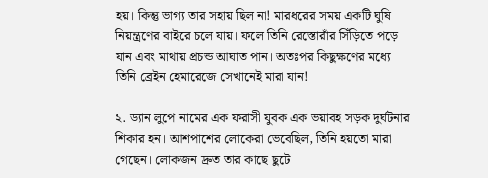হয়। কিন্তু ভাগ্য তার সহায় ছিল না! মারধরের সময় একটি ঘুষি নিয়ন্ত্রণের বাইরে চলে যায়। ফলে তিনি রেস্তোরাঁর সিঁড়িতে পড়ে যান এবং মাথায় প্রচন্ড আঘাত পান। অতঃপর কিছুক্ষণের মধ্যে তিনি ব্রেইন হেমারেজে সেখানেই মারা যান!

২. ড্যান লুপে নামের এক ফরাসী যুবক এক ভয়াবহ সড়ক দুর্ঘটনার শিকার হন। আশপাশের লোকেরা ভেবেছিল, তিনি হয়তো মারা গেছেন। লোকজন দ্রুত তার কাছে ছুটে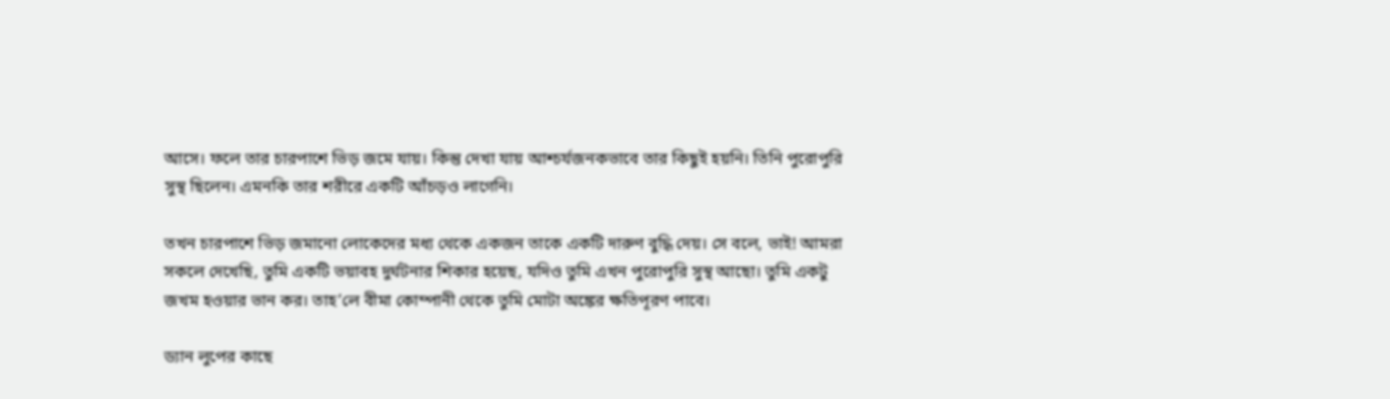আসে। ফলে তার চারপাশে ভিড় জমে যায়। কিন্তু দেখা যায় আশ্চর্যজনকভাবে তার কিছুই হয়নি। তিনি পুরোপুরি সুস্থ ছিলেন। এমনকি তার শরীরে একটি আঁচড়ও লাগেনি।

তখন চারপাশে ভিড় জমানো লোকেদের মধ্য থেকে একজন তাকে একটি দারুণ বুদ্ধি দেয়। সে বলে, ভাই! আমরা সকলে দেখেছি, তুমি একটি ভয়াবহ দুর্ঘটনার শিকার হয়েছ, যদিও তুমি এখন পুরোপুরি সুস্থ আছো। তুমি একটু জখম হওয়ার ভান কর। তাহ’লে বীমা কোম্পানী থেকে তুমি মোটা অঙ্কের ক্ষতিপূরণ পাবে।

ড্যান লুপের কাছে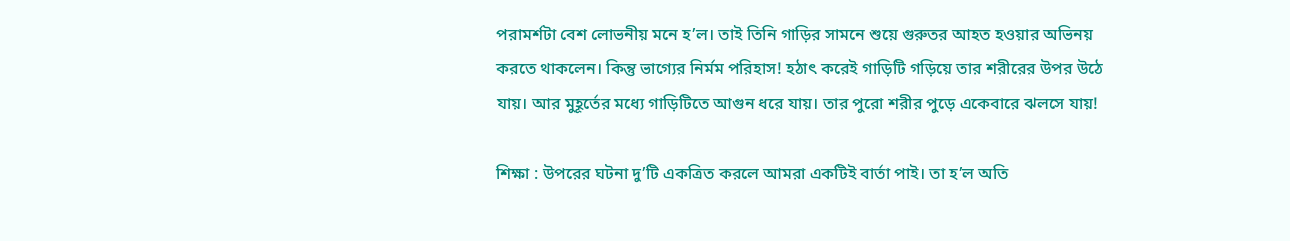পরামর্শটা বেশ লোভনীয় মনে হ’ল। তাই তিনি গাড়ির সামনে শুয়ে গুরুতর আহত হওয়ার অভিনয় করতে থাকলেন। কিন্তু ভাগ্যের নির্মম পরিহাস! হঠাৎ করেই গাড়িটি গড়িয়ে তার শরীরের উপর উঠে যায়। আর মুহূর্তের মধ্যে গাড়িটিতে আগুন ধরে যায়। তার পুরো শরীর পুড়ে একেবারে ঝলসে যায়!

শিক্ষা : উপরের ঘটনা দু’টি একত্রিত করলে আমরা একটিই বার্তা পাই। তা হ’ল অতি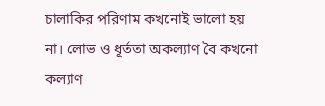চালাকির পরিণাম কখনোই ভালো হয় না। লোভ ও ধূর্ততা অকল্যাণ বৈ কখনো কল্যাণ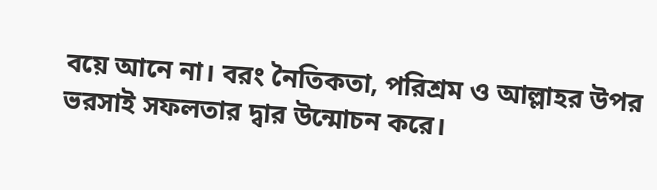বয়ে আনে না। বরং নৈতিকতা, পরিশ্রম ও আল্লাহর উপর ভরসাই সফলতার দ্বার উন্মোচন করে।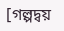[গল্পদ্বয়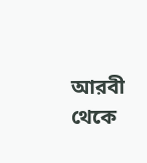আরবী থেকে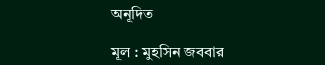অনূদিত

মূল : মুহসিন জববার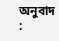অনুবাদ :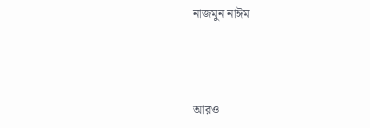নাজমুন নাঈম



আরও